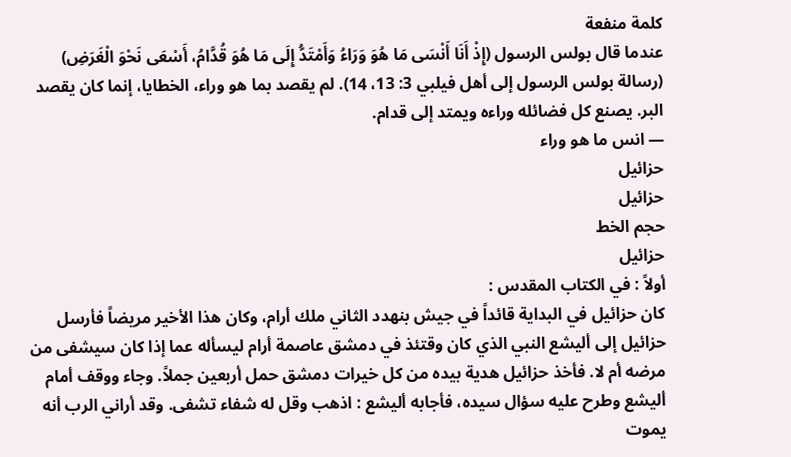كلمة منفعة
عندما قال بولس الرسول (إِذْ أَنَا أَنْسَى مَا هُوَ وَرَاءُ وَأَمْتَدُّ إِلَى مَا هُوَ قُدَّامُ، أَسْعَى نَحْوَ الْغَرَضِ) (رسالة بولس الرسول إلى أهل فيلبي 3: 13، 14). لم يقصد بما هو وراء، الخطايا، إنما كان يقصد البر. يصنع كل فضائله وراءه ويمتد إلى قدام.
— انس ما هو وراء
حزائيل
حزائيل
حجم الخط
حزائيل
أولاً : في الكتاب المقدس :
كان حزائيل في البداية قائداً في جيش بنهدد الثاني ملك أرام، وكان هذا الأخير مريضاً فأرسل حزائيل إلى أليشع النبي الذي كان وقتئذ في دمشق عاصمة أرام ليسأله عما إذا كان سيشفى من مرضه أم لا. فأخذ حزائيل هدية بيده من كل خيرات دمشق حمل أربعين جملاً. وجاء ووقف أمام أليشع وطرح عليه سؤال سيده، فأجابه أليشع : اذهب وقل له شفاء تشفى. وقد أراني الرب أنه يموت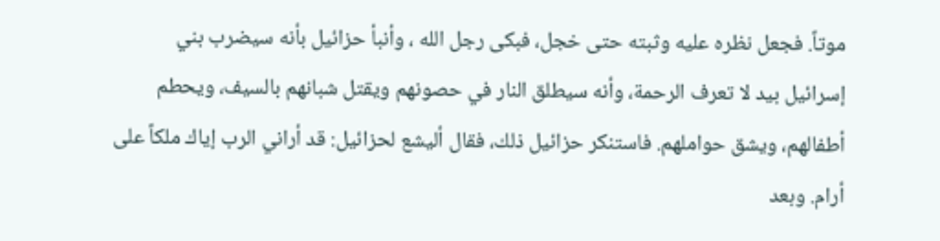موتاً. فجعل نظره عليه وثبته حتى خجل، فبكى رجل الله ، وأنبأ حزائيل بأنه سيضرب بني إسرائيل بيد لا تعرف الرحمة، وأنه سيطلق النار في حصونهم ويقتل شبانهم بالسيف، ويحطم أطفالهم، ويشق حواملهم. فاستنكر حزائيل ذلك، فقال أليشع لحزائيل: قد أراني الرب إياك ملكاً على أرام. وبعد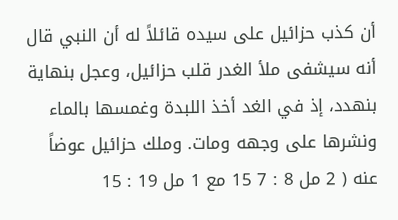أن كذب حزائيل على سيده قائلاً له أن النبي قال أنه سيشفى ملأ الغدر قلب حزائيل، وعجل بنهاية بنهدد، إذ في الغد أخذ اللبدة وغمسها بالماء ونشرها على وجهه ومات. وملك حزائيل عوضاً عنه ( 2 مل 8 : 7 15 مع 1 مل 19 : 15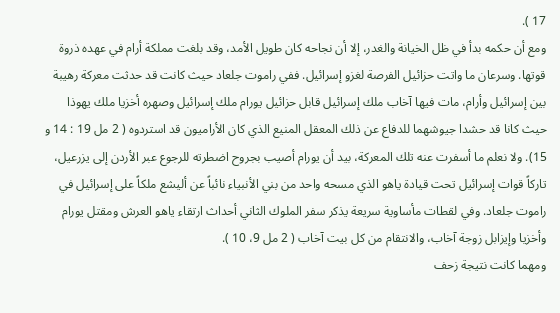17 ).
ومع أن حكمه بدأ في ظل الخيانة والغدر، إلا أن نجاحه كان طويل الأمد، وقد بلغت مملكة أرام في عهده ذروة قوتها. وسرعان ما واتت حزائيل الفرصة لغزو إسرائيل. ففي راموت جلعاد حيث كانت قد حدثت معركة رهيبة بين إسرائيل وأرام، مات فيها آخاب ملك إسرائيل قابل حزائيل يورام ملك إسرائيل وصهره أخزيا ملك يهوذا حيث كانا قد حشدا جيوشهما للدفاع عن ذلك المعقل المنيع الذي كان الأراميون قد استردوه ( 2 مل 19 : 14 و 15). ولا نعلم ما أسفرت عنه تلك المعركة، بيد أن يورام أصيب بجروح اضطرته للرجوع عبر الأردن إلى يزرعيل، تاركاً قوات إسرائيل تحت قيادة ياهو الذي مسحه واحد من بني الأنبياء نائباً عن أليشع ملكاً على إسرائيل في راموت جلعاد. وفي لقطات مأساوية سريعة يذكر سفر الملوك الثاني أحداث ارتقاء ياهو العرش ومقتل يورام وأخزيا وإيزابل زوجة آخاب، والانتقام من كل بيت آخاب ( 2 مل 9، 10 ).
ومهما كانت نتيجة زحف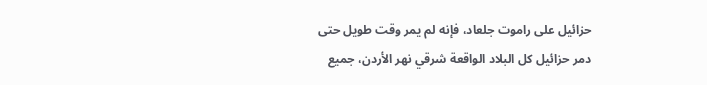حزائيل على راموت جلعاد، فإنه لم يمر وقت طويل حتى دمر حزائيل كل البلاد الواقعة شرقي نهر الأردن، جميع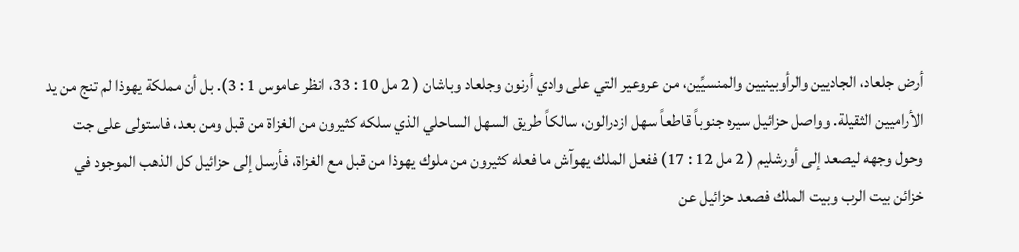أرض جلعاد، الجاديين والرأوبينيين والمنسيِّين، من عروعير التي على وادي أرنون وجلعاد وباشان ( 2 مل 10 : 33، انظر عاموس 1 : 3). بل أن مملكة يهوذا لم تنج من يد الأراميين الثقيلة. وواصل حزائيل سيره جنوباً قاطعاً سهل ازدرالون، سالكاً طريق السهل الساحلي الذي سلكه كثيرون من الغزاة من قبل ومن بعد، فاستولى على جت وحول وجهه ليصعد إلى أورشليم ( 2 مل 12 : 17) ففعل الملك يهوآش ما فعله كثيرون من ملوك يهوذا من قبل مع الغزاة، فأرسل إلى حزائيل كل الذهب الموجود في خزائن بيت الرب وبيت الملك فصعد حزائيل عن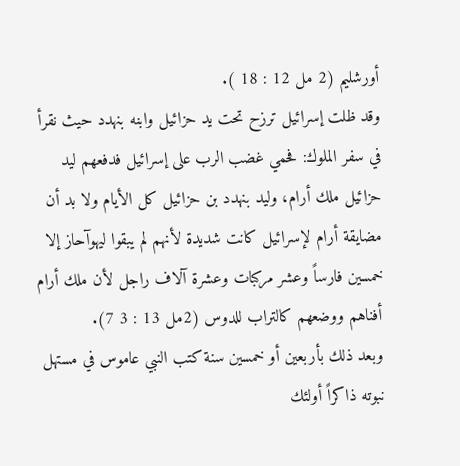أورشليم (2 مل 12 : 18 ).
وقد ظلت إسرائيل ترزح تحت يد حزائيل وابنه بنهدد حيث نقرأ في سفر الملوك: فحمي غضب الرب على إسرائيل فدفعهم ليد حزائيل ملك أرام، وليد بنهدد بن حزائيل كل الأيام ولا بد أن مضايقة أرام لإسرائيل كانت شديدة لأنهم لم يبقوا ليهوآحاز إلا خمسين فارساً وعشر مركبات وعشرة آلاف راجل لأن ملك أرام أفناهم ووضعهم كالتراب للدوس (2مل 13 : 3 7).
وبعد ذلك بأربعين أو خمسين سنة كتب النبي عاموس في مستهل نبوته ذاكراً أولئك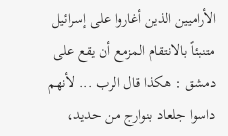الأراميين الذين أغاروا على إسرائيل متنبئاً بالانتقام المزمع أن يقع على دمشق : هكذا قال الرب ... لأنهم داسوا جلعاد بنوارج من حديد،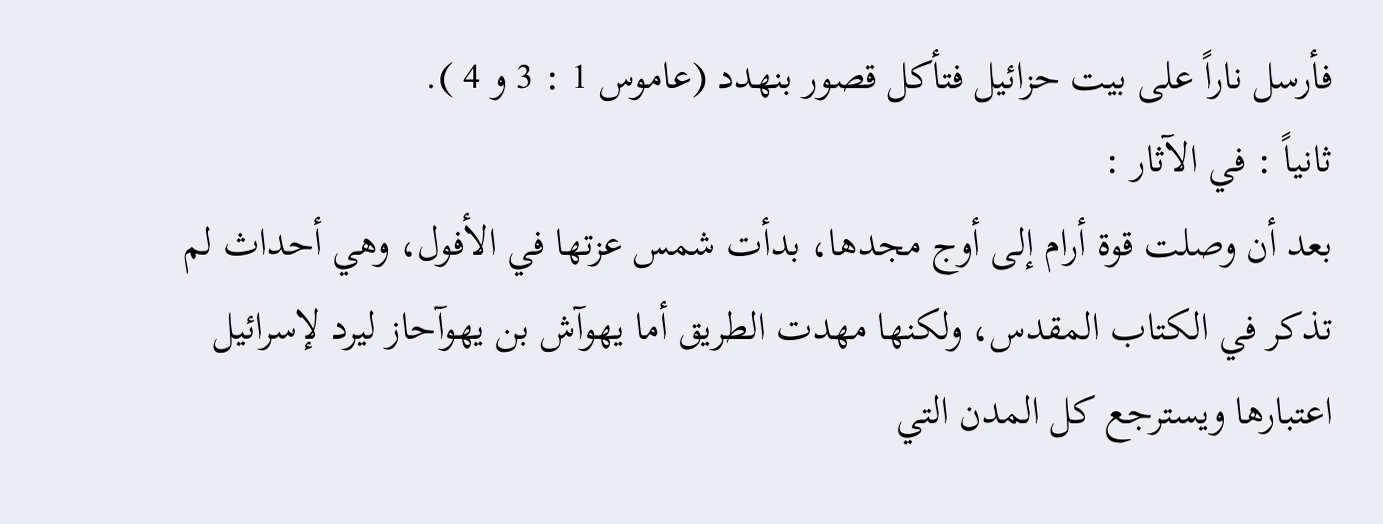فأرسل ناراً على بيت حزائيل فتأكل قصور بنهدد (عاموس 1 : 3 و 4 ).
ثانياً : في الآثار :
بعد أن وصلت قوة أرام إلى أوج مجدها، بدأت شمس عزتها في الأفول، وهي أحداث لم تذكر في الكتاب المقدس، ولكنها مهدت الطريق أما يهوآش بن يهوآحاز ليرد لإسرائيل اعتبارها ويسترجع كل المدن التي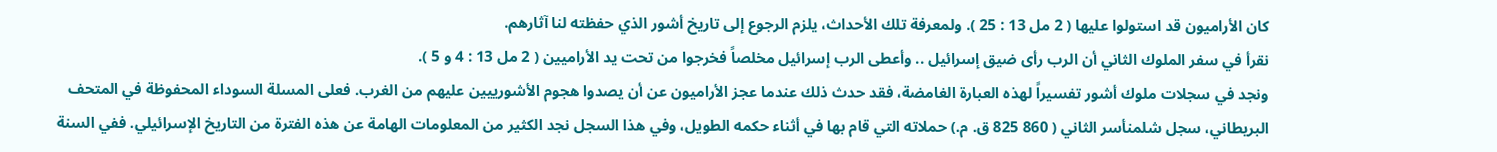كان الأراميون قد استولوا عليها ( 2 مل 13 : 25 ). ولمعرفة تلك الأحداث، يلزم الرجوع إلى تاريخ أشور الذي حفظته لنا آثارهم.
نقرأ في سفر الملوك الثاني أن الرب رأى ضيق إسرائيل .. وأعطى الرب إسرائيل مخلصاً فخرجوا من تحت يد الأراميين ( 2 مل 13 : 4 و 5 ).
ونجد في سجلات ملوك أشور تفسيراً لهذه العبارة الغامضة، فقد حدث ذلك عندما عجز الأراميون عن أن يصدوا هجوم الأشورييين عليهم من الغرب. فعلى المسلة السوداء المحفوظة في المتحف البريطاني، سجل شلمنأسر الثاني ( 860 825 ق. م.) حملاته التي قام بها في أثناء حكمه الطويل، وفي هذا السجل نجد الكثير من المعلومات الهامة عن هذه الفترة من التاريخ الإسرائيلي. ففي السنة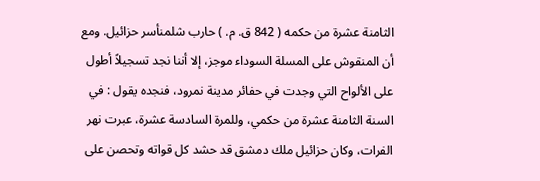الثامنة عشرة من حكمه ( 842 ق. م. ) حارب شلمنأسر حزائيل. ومع أن المنقوش على المسلة السوداء موجز، إلا أننا نجد تسجيلاً أطول على الألواح التي وجدت في حفائر مدينة نمرود، فنجده يقول : في السنة الثامنة عشرة من حكمي، وللمرة السادسة عشرة، عبرت نهر الفرات، وكان حزائيل ملك دمشق قد حشد كل قواته وتحصن على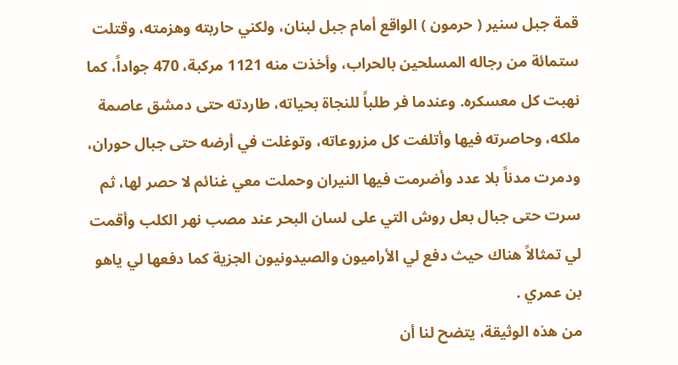قمة جبل سنير ( حرمون ) الواقع أمام جبل لبنان، ولكني حاربته وهزمته، وقتلت ستمائة من رجاله المسلحين بالحراب، وأخذت منه 1121 مركبة، 470 جواداً، كما نهبت كل معسكره. وعندما فر طلباً للنجاة بحياته، طاردته حتى دمشق عاصمة ملكه، وحاصرته فيها وأتلفت كل مزروعاته، وتوغلت في أرضه حتى جبال حوران، ودمرت مدناً بلا عدد وأضرمت فيها النيران وحملت معي غنائم لا حصر لها، ثم سرت حتى جبال بعل روش التي على لسان البحر عند مصب نهر الكلب وأقمت لي تمثالاً هناك حيث دفع لي الأراميون والصيدونيون الجزية كما دفعها لي ياهو بن عمري .
من هذه الوثيقة، يتضح لنا أن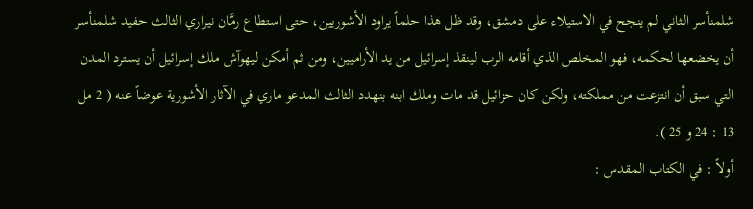شلمنأسر الثاني لم ينجح في الاستيلاء على دمشق، وقد ظل هذا حلماً يراود الأشوريين، حتى استطاع رمَّان نيراري الثالث حفيد شلمنأسر أن يخضعها لحكمه، فهو المخلص الذي أقامه الرب لينقذ إسرائيل من يد الأراميين، ومن ثم أمكن ليهوآش ملك إسرائيل أن يسترد المدن التي سبق أن انتزعت من مملكته، ولكن كان حزائيل قد مات وملك ابنه بنهدد الثالث المدعو ماري في الآثار الأشورية عوضاً عنه ( 2 مل 13 : 24 و 25 ).
أولاً : في الكتاب المقدس :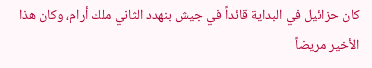كان حزائيل في البداية قائداً في جيش بنهدد الثاني ملك أرام، وكان هذا الأخير مريضاً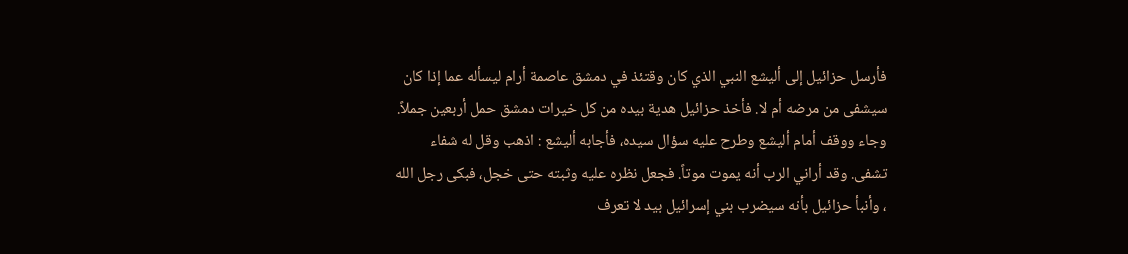فأرسل حزائيل إلى أليشع النبي الذي كان وقتئذ في دمشق عاصمة أرام ليسأله عما إذا كان سيشفى من مرضه أم لا. فأخذ حزائيل هدية بيده من كل خيرات دمشق حمل أربعين جملاً. وجاء ووقف أمام أليشع وطرح عليه سؤال سيده، فأجابه أليشع : اذهب وقل له شفاء تشفى. وقد أراني الرب أنه يموت موتاً. فجعل نظره عليه وثبته حتى خجل، فبكى رجل الله ، وأنبأ حزائيل بأنه سيضرب بني إسرائيل بيد لا تعرف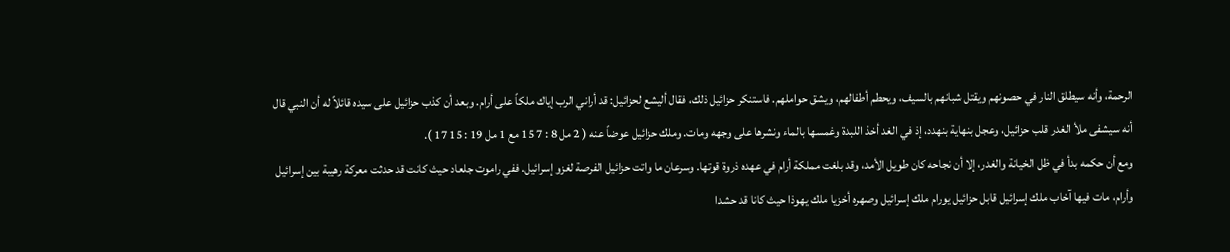الرحمة، وأنه سيطلق النار في حصونهم ويقتل شبانهم بالسيف، ويحطم أطفالهم، ويشق حواملهم. فاستنكر حزائيل ذلك، فقال أليشع لحزائيل: قد أراني الرب إياك ملكاً على أرام. وبعد أن كذب حزائيل على سيده قائلاً له أن النبي قال أنه سيشفى ملأ الغدر قلب حزائيل، وعجل بنهاية بنهدد، إذ في الغد أخذ اللبدة وغمسها بالماء ونشرها على وجهه ومات. وملك حزائيل عوضاً عنه ( 2 مل 8 : 7 15 مع 1 مل 19 : 15 17 ).
ومع أن حكمه بدأ في ظل الخيانة والغدر، إلا أن نجاحه كان طويل الأمد، وقد بلغت مملكة أرام في عهده ذروة قوتها. وسرعان ما واتت حزائيل الفرصة لغزو إسرائيل. ففي راموت جلعاد حيث كانت قد حدثت معركة رهيبة بين إسرائيل وأرام، مات فيها آخاب ملك إسرائيل قابل حزائيل يورام ملك إسرائيل وصهره أخزيا ملك يهوذا حيث كانا قد حشدا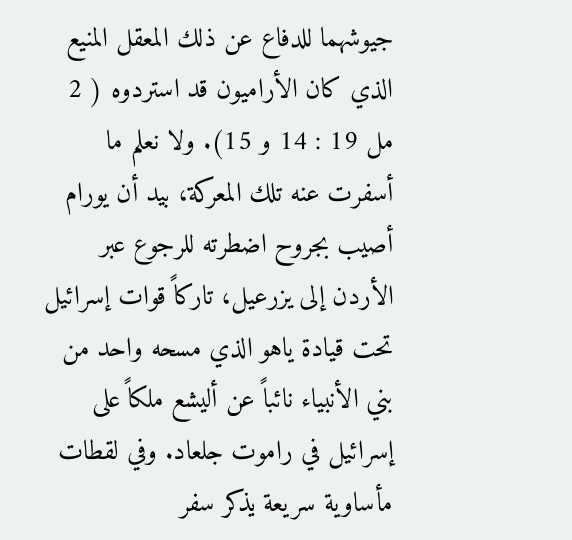جيوشهما للدفاع عن ذلك المعقل المنيع الذي كان الأراميون قد استردوه ( 2 مل 19 : 14 و 15). ولا نعلم ما أسفرت عنه تلك المعركة، بيد أن يورام أصيب بجروح اضطرته للرجوع عبر الأردن إلى يزرعيل، تاركاً قوات إسرائيل تحت قيادة ياهو الذي مسحه واحد من بني الأنبياء نائباً عن أليشع ملكاً على إسرائيل في راموت جلعاد. وفي لقطات مأساوية سريعة يذكر سفر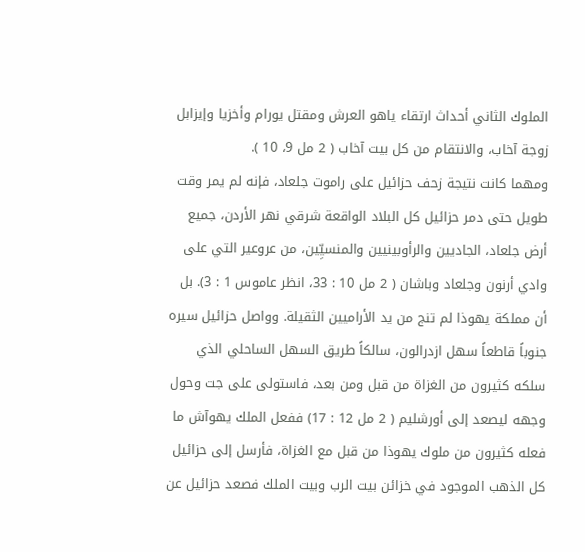الملوك الثاني أحداث ارتقاء ياهو العرش ومقتل يورام وأخزيا وإيزابل زوجة آخاب، والانتقام من كل بيت آخاب ( 2 مل 9، 10 ).
ومهما كانت نتيجة زحف حزائيل على راموت جلعاد، فإنه لم يمر وقت طويل حتى دمر حزائيل كل البلاد الواقعة شرقي نهر الأردن، جميع أرض جلعاد، الجاديين والرأوبينيين والمنسيِّين، من عروعير التي على وادي أرنون وجلعاد وباشان ( 2 مل 10 : 33، انظر عاموس 1 : 3). بل أن مملكة يهوذا لم تنج من يد الأراميين الثقيلة. وواصل حزائيل سيره جنوباً قاطعاً سهل ازدرالون، سالكاً طريق السهل الساحلي الذي سلكه كثيرون من الغزاة من قبل ومن بعد، فاستولى على جت وحول وجهه ليصعد إلى أورشليم ( 2 مل 12 : 17) ففعل الملك يهوآش ما فعله كثيرون من ملوك يهوذا من قبل مع الغزاة، فأرسل إلى حزائيل كل الذهب الموجود في خزائن بيت الرب وبيت الملك فصعد حزائيل عن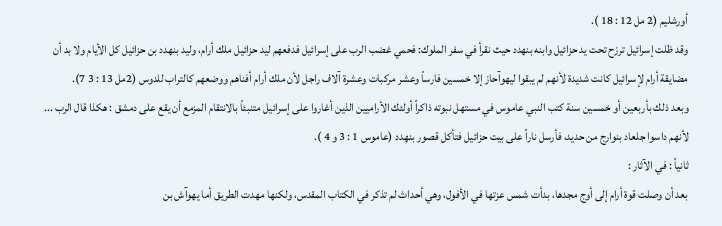أورشليم (2 مل 12 : 18 ).
وقد ظلت إسرائيل ترزح تحت يد حزائيل وابنه بنهدد حيث نقرأ في سفر الملوك: فحمي غضب الرب على إسرائيل فدفعهم ليد حزائيل ملك أرام، وليد بنهدد بن حزائيل كل الأيام ولا بد أن مضايقة أرام لإسرائيل كانت شديدة لأنهم لم يبقوا ليهوآحاز إلا خمسين فارساً وعشر مركبات وعشرة آلاف راجل لأن ملك أرام أفناهم ووضعهم كالتراب للدوس (2مل 13 : 3 7).
وبعد ذلك بأربعين أو خمسين سنة كتب النبي عاموس في مستهل نبوته ذاكراً أولئك الأراميين الذين أغاروا على إسرائيل متنبئاً بالانتقام المزمع أن يقع على دمشق : هكذا قال الرب ... لأنهم داسوا جلعاد بنوارج من حديد، فأرسل ناراً على بيت حزائيل فتأكل قصور بنهدد (عاموس 1 : 3 و 4 ).
ثانياً : في الآثار :
بعد أن وصلت قوة أرام إلى أوج مجدها، بدأت شمس عزتها في الأفول، وهي أحداث لم تذكر في الكتاب المقدس، ولكنها مهدت الطريق أما يهوآش بن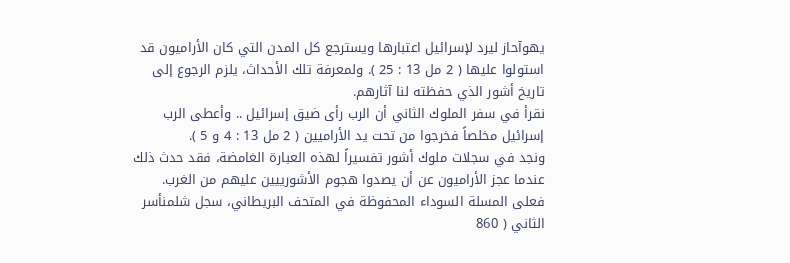يهوآحاز ليرد لإسرائيل اعتبارها ويسترجع كل المدن التي كان الأراميون قد استولوا عليها ( 2 مل 13 : 25 ). ولمعرفة تلك الأحداث، يلزم الرجوع إلى تاريخ أشور الذي حفظته لنا آثارهم.
نقرأ في سفر الملوك الثاني أن الرب رأى ضيق إسرائيل .. وأعطى الرب إسرائيل مخلصاً فخرجوا من تحت يد الأراميين ( 2 مل 13 : 4 و 5 ).
ونجد في سجلات ملوك أشور تفسيراً لهذه العبارة الغامضة، فقد حدث ذلك عندما عجز الأراميون عن أن يصدوا هجوم الأشورييين عليهم من الغرب. فعلى المسلة السوداء المحفوظة في المتحف البريطاني، سجل شلمنأسر الثاني ( 860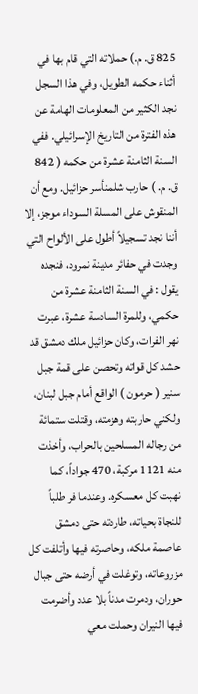825 ق. م.) حملاته التي قام بها في أثناء حكمه الطويل، وفي هذا السجل نجد الكثير من المعلومات الهامة عن هذه الفترة من التاريخ الإسرائيلي. ففي السنة الثامنة عشرة من حكمه ( 842 ق. م. ) حارب شلمنأسر حزائيل. ومع أن المنقوش على المسلة السوداء موجز، إلا أننا نجد تسجيلاً أطول على الألواح التي وجدت في حفائر مدينة نمرود، فنجده يقول : في السنة الثامنة عشرة من حكمي، وللمرة السادسة عشرة، عبرت نهر الفرات، وكان حزائيل ملك دمشق قد حشد كل قواته وتحصن على قمة جبل سنير ( حرمون ) الواقع أمام جبل لبنان، ولكني حاربته وهزمته، وقتلت ستمائة من رجاله المسلحين بالحراب، وأخذت منه 1121 مركبة، 470 جواداً، كما نهبت كل معسكره. وعندما فر طلباً للنجاة بحياته، طاردته حتى دمشق عاصمة ملكه، وحاصرته فيها وأتلفت كل مزروعاته، وتوغلت في أرضه حتى جبال حوران، ودمرت مدناً بلا عدد وأضرمت فيها النيران وحملت معي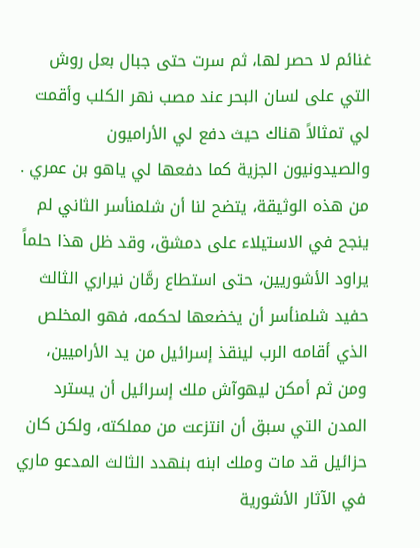غنائم لا حصر لها، ثم سرت حتى جبال بعل روش التي على لسان البحر عند مصب نهر الكلب وأقمت لي تمثالاً هناك حيث دفع لي الأراميون والصيدونيون الجزية كما دفعها لي ياهو بن عمري .
من هذه الوثيقة، يتضح لنا أن شلمنأسر الثاني لم ينجح في الاستيلاء على دمشق، وقد ظل هذا حلماً يراود الأشوريين، حتى استطاع رمَّان نيراري الثالث حفيد شلمنأسر أن يخضعها لحكمه، فهو المخلص الذي أقامه الرب لينقذ إسرائيل من يد الأراميين، ومن ثم أمكن ليهوآش ملك إسرائيل أن يسترد المدن التي سبق أن انتزعت من مملكته، ولكن كان حزائيل قد مات وملك ابنه بنهدد الثالث المدعو ماري في الآثار الأشورية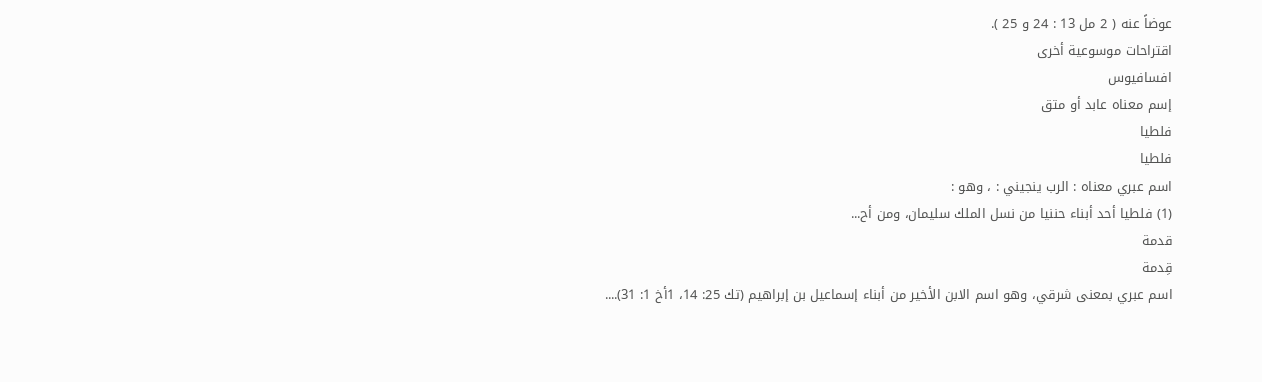عوضاً عنه ( 2 مل 13 : 24 و 25 ).
اقتراحات موسوعية أخرى
افسافيوس
إسم معناه عابد أو متق
فلطيا
فلطيا
اسم عبري معناه : الرب ينجيني : ، وهو :
(1) فلطيا أحد أبناء حننيا من نسل الملك سليمان، ومن أح...
قدمة
قِدمة
اسم عبري بمعنى شرقي، وهو اسم الابن الأخير من أبناء إسماعيل بن إبراهيم (تك 25: 14، 1أخ 1: 31)....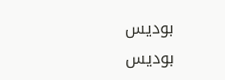بوديس
بوديس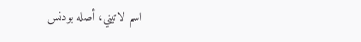اسم لاتيني، أصله بودنس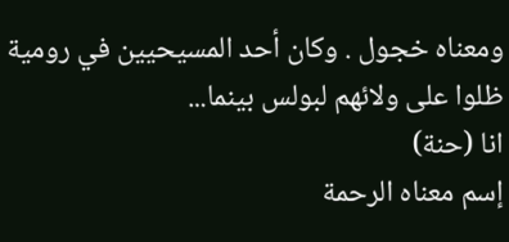ومعناه خجول . وكان أحد المسيحيين في رومية ظلوا على ولائهم لبولس بينما...
انا (حنة)
إسم معناه الرحمة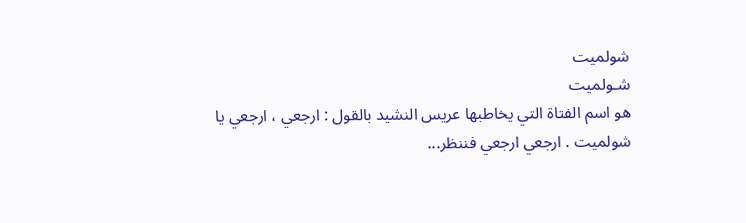شولميت
شـولميت
هو اسم الفتاة التي يخاطبها عريس النشيد بالقول : ارجعي ، ارجعي يا شولميت . ارجعي ارجعي فننظر...